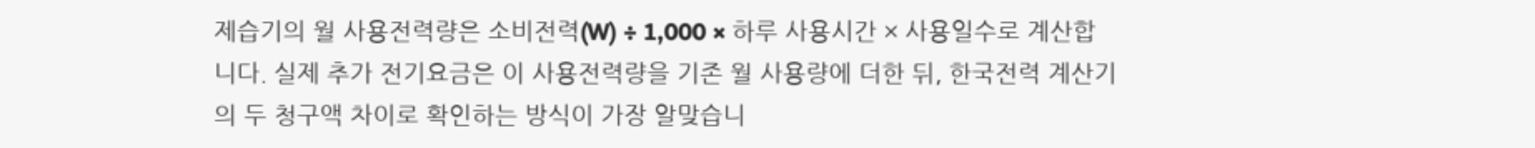제습기의 월 사용전력량은 소비전력(W) ÷ 1,000 × 하루 사용시간 × 사용일수로 계산합니다. 실제 추가 전기요금은 이 사용전력량을 기존 월 사용량에 더한 뒤, 한국전력 계산기의 두 청구액 차이로 확인하는 방식이 가장 알맞습니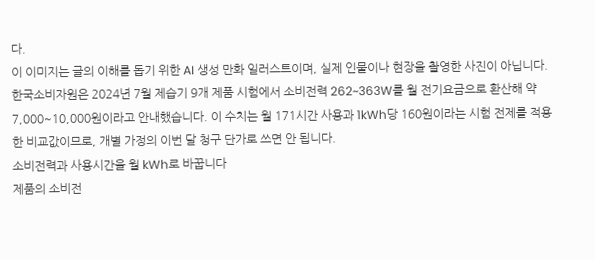다.
이 이미지는 글의 이해를 돕기 위한 AI 생성 만화 일러스트이며, 실제 인물이나 현장을 촬영한 사진이 아닙니다.
한국소비자원은 2024년 7월 제습기 9개 제품 시험에서 소비전력 262~363W를 월 전기요금으로 환산해 약 7,000~10,000원이라고 안내했습니다. 이 수치는 월 171시간 사용과 1kWh당 160원이라는 시험 전제를 적용한 비교값이므로, 개별 가정의 이번 달 청구 단가로 쓰면 안 됩니다.
소비전력과 사용시간을 월 kWh로 바꿉니다
제품의 소비전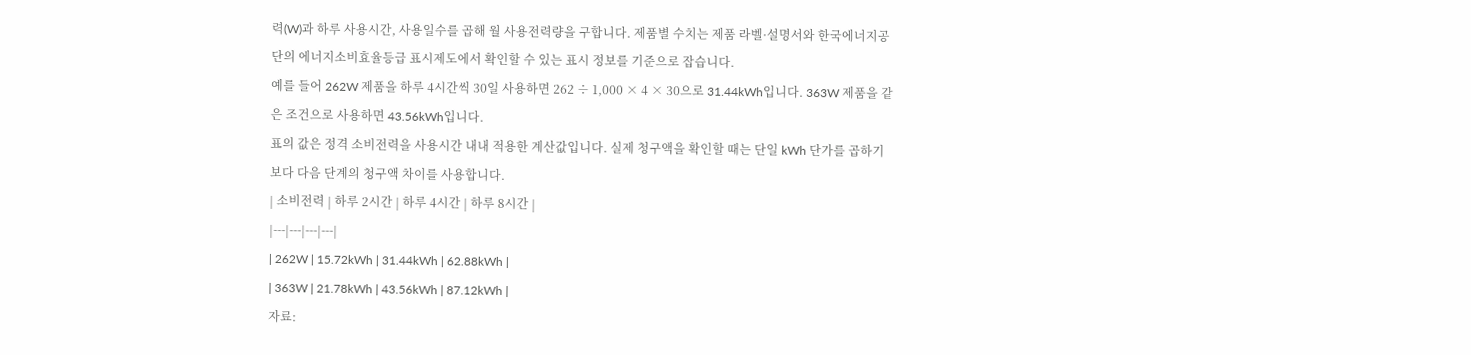력(W)과 하루 사용시간, 사용일수를 곱해 월 사용전력량을 구합니다. 제품별 수치는 제품 라벨·설명서와 한국에너지공단의 에너지소비효율등급 표시제도에서 확인할 수 있는 표시 정보를 기준으로 잡습니다.
예를 들어 262W 제품을 하루 4시간씩 30일 사용하면 262 ÷ 1,000 × 4 × 30으로 31.44kWh입니다. 363W 제품을 같은 조건으로 사용하면 43.56kWh입니다.
표의 값은 정격 소비전력을 사용시간 내내 적용한 계산값입니다. 실제 청구액을 확인할 때는 단일 kWh 단가를 곱하기보다 다음 단계의 청구액 차이를 사용합니다.
| 소비전력 | 하루 2시간 | 하루 4시간 | 하루 8시간 |
|---|---|---|---|
| 262W | 15.72kWh | 31.44kWh | 62.88kWh |
| 363W | 21.78kWh | 43.56kWh | 87.12kWh |
자료: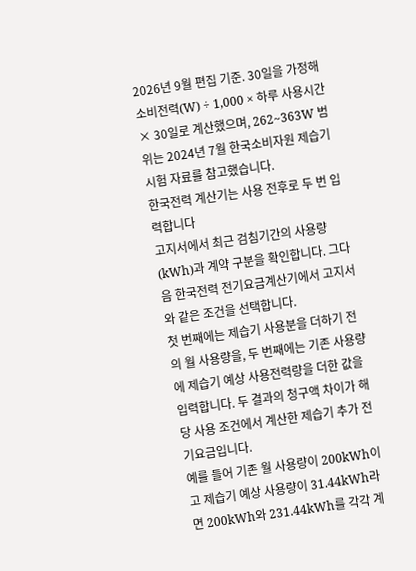2026년 9월 편집 기준. 30일을 가정해 소비전력(W) ÷ 1,000 × 하루 사용시간 × 30일로 계산했으며, 262~363W 범위는 2024년 7월 한국소비자원 제습기 시험 자료를 참고했습니다.
한국전력 계산기는 사용 전후로 두 번 입력합니다
고지서에서 최근 검침기간의 사용량(kWh)과 계약 구분을 확인합니다. 그다음 한국전력 전기요금계산기에서 고지서와 같은 조건을 선택합니다.
첫 번째에는 제습기 사용분을 더하기 전의 월 사용량을, 두 번째에는 기존 사용량에 제습기 예상 사용전력량을 더한 값을 입력합니다. 두 결과의 청구액 차이가 해당 사용 조건에서 계산한 제습기 추가 전기요금입니다.
예를 들어 기존 월 사용량이 200kWh이고 제습기 예상 사용량이 31.44kWh라면 200kWh와 231.44kWh를 각각 계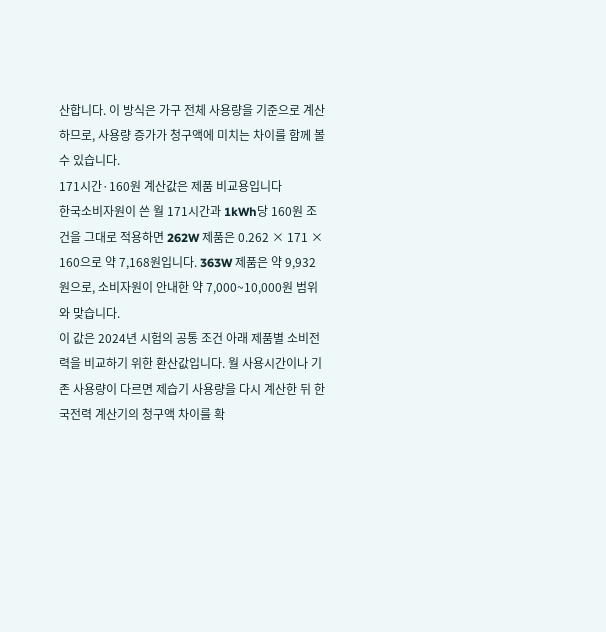산합니다. 이 방식은 가구 전체 사용량을 기준으로 계산하므로, 사용량 증가가 청구액에 미치는 차이를 함께 볼 수 있습니다.
171시간·160원 계산값은 제품 비교용입니다
한국소비자원이 쓴 월 171시간과 1kWh당 160원 조건을 그대로 적용하면 262W 제품은 0.262 × 171 × 160으로 약 7,168원입니다. 363W 제품은 약 9,932원으로, 소비자원이 안내한 약 7,000~10,000원 범위와 맞습니다.
이 값은 2024년 시험의 공통 조건 아래 제품별 소비전력을 비교하기 위한 환산값입니다. 월 사용시간이나 기존 사용량이 다르면 제습기 사용량을 다시 계산한 뒤 한국전력 계산기의 청구액 차이를 확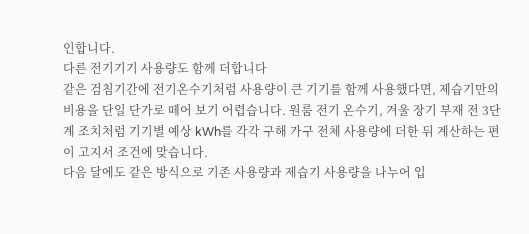인합니다.
다른 전기기기 사용량도 함께 더합니다
같은 검침기간에 전기온수기처럼 사용량이 큰 기기를 함께 사용했다면, 제습기만의 비용을 단일 단가로 떼어 보기 어렵습니다. 원룸 전기 온수기, 겨울 장기 부재 전 3단계 조치처럼 기기별 예상 kWh를 각각 구해 가구 전체 사용량에 더한 뒤 계산하는 편이 고지서 조건에 맞습니다.
다음 달에도 같은 방식으로 기존 사용량과 제습기 사용량을 나누어 입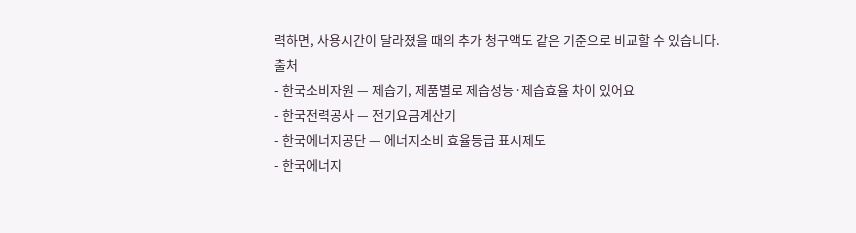력하면, 사용시간이 달라졌을 때의 추가 청구액도 같은 기준으로 비교할 수 있습니다.
출처
- 한국소비자원 — 제습기, 제품별로 제습성능·제습효율 차이 있어요
- 한국전력공사 — 전기요금계산기
- 한국에너지공단 — 에너지소비 효율등급 표시제도
- 한국에너지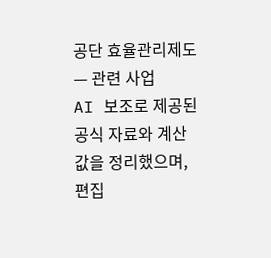공단 효율관리제도 — 관련 사업
AI 보조로 제공된 공식 자료와 계산값을 정리했으며, 편집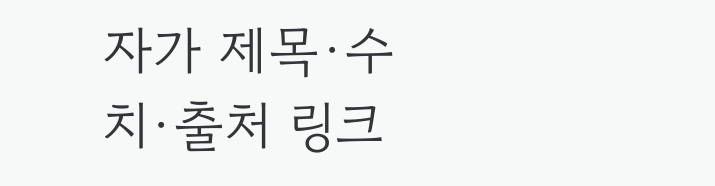자가 제목·수치·출처 링크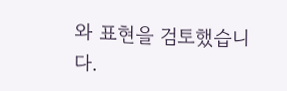와 표현을 검토했습니다.